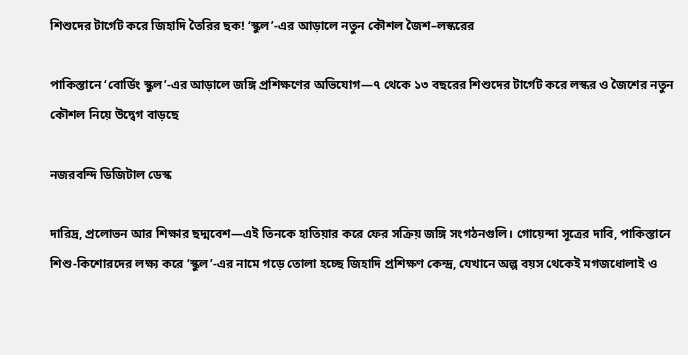শিশুদের টার্গেট করে জিহাদি তৈরির ছক! ‘স্কুল’-এর আড়ালে নতুন কৌশল জৈশ–লস্করের

পাকিস্তানে ‘বোর্ডিং স্কুল’-এর আড়ালে জঙ্গি প্রশিক্ষণের অভিযোগ—৭ থেকে ১৩ বছরের শিশুদের টার্গেট করে লস্কর ও জৈশের নতুন কৌশল নিয়ে উদ্বেগ বাড়ছে

নজরবন্দি ডিজিটাল ডেস্ক

দারিদ্র, প্রলোভন আর শিক্ষার ছদ্মবেশ—এই তিনকে হাতিয়ার করে ফের সক্রিয় জঙ্গি সংগঠনগুলি। গোয়েন্দা সূত্রের দাবি, পাকিস্তানে শিশু-কিশোরদের লক্ষ্য করে ‘স্কুল’-এর নামে গড়ে তোলা হচ্ছে জিহাদি প্রশিক্ষণ কেন্দ্র, যেখানে অল্প বয়স থেকেই মগজধোলাই ও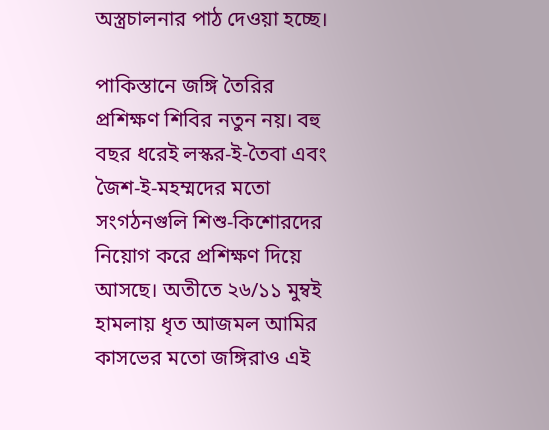অস্ত্রচালনার পাঠ দেওয়া হচ্ছে।

পাকিস্তানে জঙ্গি তৈরির প্রশিক্ষণ শিবির নতুন নয়। বহু বছর ধরেই লস্কর-ই-তৈবা এবং জৈশ-ই-মহম্মদের মতো সংগঠনগুলি শিশু-কিশোরদের নিয়োগ করে প্রশিক্ষণ দিয়ে আসছে। অতীতে ২৬/১১ মুম্বই হামলায় ধৃত আজমল আমির কাসভের মতো জঙ্গিরাও এই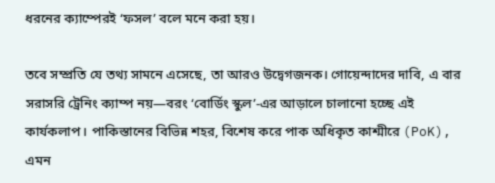ধরনের ক্যাম্পেরই ‘ফসল’ বলে মনে করা হয়।

তবে সম্প্রতি যে তথ্য সামনে এসেছে, তা আরও উদ্বেগজনক। গোয়েন্দাদের দাবি, এ বার সরাসরি ট্রেনিং ক্যাম্প নয়—বরং ‘বোর্ডিং স্কুল’-এর আড়ালে চালানো হচ্ছে এই কার্যকলাপ। পাকিস্তানের বিভিন্ন শহর, বিশেষ করে পাক অধিকৃত কাশ্মীরে (PoK), এমন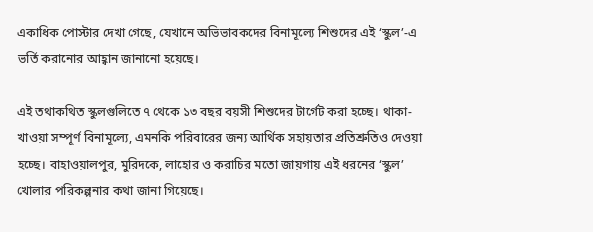একাধিক পোস্টার দেখা গেছে, যেখানে অভিভাবকদের বিনামূল্যে শিশুদের এই ‘স্কুল’-এ ভর্তি করানোর আহ্বান জানানো হয়েছে।

এই তথাকথিত স্কুলগুলিতে ৭ থেকে ১৩ বছর বয়সী শিশুদের টার্গেট করা হচ্ছে। থাকা-খাওয়া সম্পূর্ণ বিনামূল্যে, এমনকি পরিবারের জন্য আর্থিক সহায়তার প্রতিশ্রুতিও দেওয়া হচ্ছে। বাহাওয়ালপুর, মুরিদকে, লাহোর ও করাচির মতো জায়গায় এই ধরনের ‘স্কুল’ খোলার পরিকল্পনার কথা জানা গিয়েছে।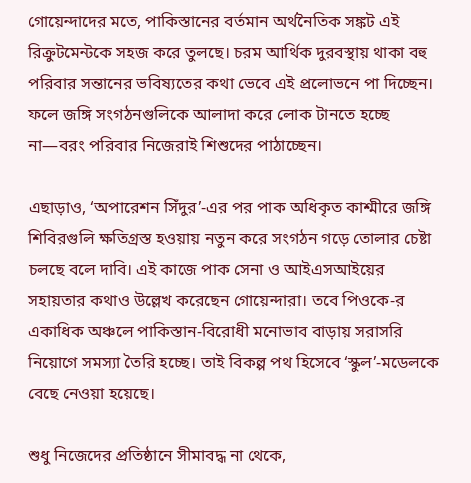গোয়েন্দাদের মতে, পাকিস্তানের বর্তমান অর্থনৈতিক সঙ্কট এই রিক্রুটমেন্টকে সহজ করে তুলছে। চরম আর্থিক দুরবস্থায় থাকা বহু পরিবার সন্তানের ভবিষ্যতের কথা ভেবে এই প্রলোভনে পা দিচ্ছেন। ফলে জঙ্গি সংগঠনগুলিকে আলাদা করে লোক টানতে হচ্ছে না—বরং পরিবার নিজেরাই শিশুদের পাঠাচ্ছেন।

এছাড়াও, ‘অপারেশন সিঁদুর’-এর পর পাক অধিকৃত কাশ্মীরে জঙ্গি শিবিরগুলি ক্ষতিগ্রস্ত হওয়ায় নতুন করে সংগঠন গড়ে তোলার চেষ্টা চলছে বলে দাবি। এই কাজে পাক সেনা ও আইএসআইয়ের সহায়তার কথাও উল্লেখ করেছেন গোয়েন্দারা। তবে পিওকে-র একাধিক অঞ্চলে পাকিস্তান-বিরোধী মনোভাব বাড়ায় সরাসরি নিয়োগে সমস্যা তৈরি হচ্ছে। তাই বিকল্প পথ হিসেবে ‘স্কুল’-মডেলকে বেছে নেওয়া হয়েছে।

শুধু নিজেদের প্রতিষ্ঠানে সীমাবদ্ধ না থেকে,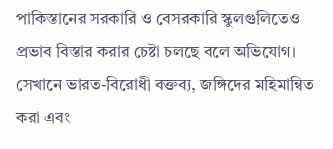পাকিস্তানের সরকারি ও বেসরকারি স্কুলগুলিতেও প্রভাব বিস্তার করার চেষ্টা চলছে বলে অভিযোগ। সেখানে ভারত-বিরোধী বক্তব্য, জঙ্গিদের মহিমান্বিত করা এবং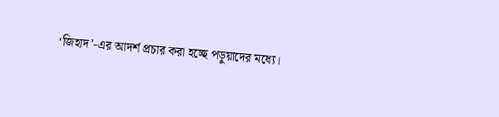‘জিহাদ’-এর আদর্শ প্রচার করা হচ্ছে পড়ুয়াদের মধ্যে।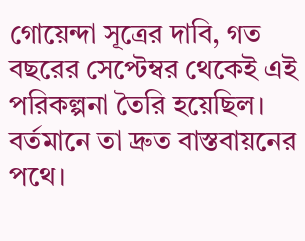গোয়েন্দা সূত্রের দাবি, গত বছরের সেপ্টেম্বর থেকেই এই পরিকল্পনা তৈরি হয়েছিল। বর্তমানে তা দ্রুত বাস্তবায়নের পথে।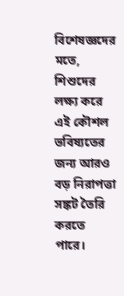বিশেষজ্ঞদের মতে, শিশুদের লক্ষ্য করে এই কৌশল ভবিষ্যতের জন্য আরও বড় নিরাপত্তা সঙ্কট তৈরি করতে পারে।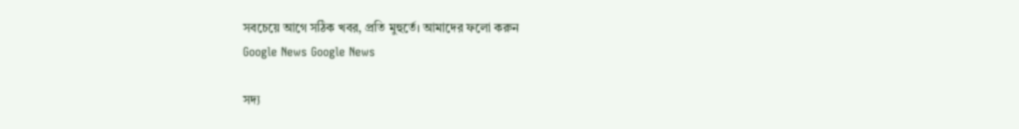সবচেয়ে আগে সঠিক খবর, প্রতি মুহুর্তে। আমাদের ফলো করুন
Google News Google News

সদ্য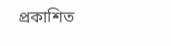প্রকাশিত